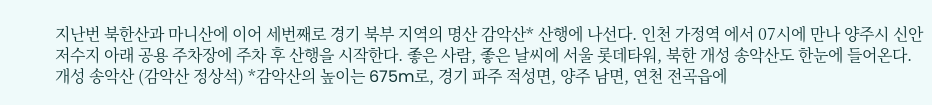지난번 북한산과 마니산에 이어 세번째로 경기 북부 지역의 명산 감악산* 산행에 나선다. 인천 가정역 에서 07시에 만나 양주시 신안 저수지 아래 공용 주차장에 주차 후 산행을 시작한다. 좋은 사람, 좋은 날씨에 서울 롯데타워, 북한 개성 송악산도 한눈에 들어온다. 개성 송악산 (감악산 정상석) *감악산의 높이는 675m로, 경기 파주 적성면, 양주 남면, 연천 전곡읍에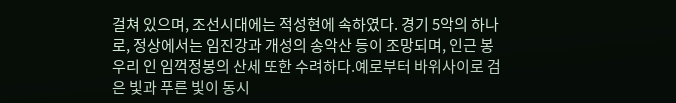걸쳐 있으며, 조선시대에는 적성현에 속하였다. 경기 5악의 하나로, 정상에서는 임진강과 개성의 송악산 등이 조망되며, 인근 봉우리 인 임꺽정봉의 산세 또한 수려하다.예로부터 바위사이로 검은 빛과 푸른 빛이 동시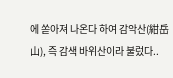에 쏟아져 나온다 하여 감악산(紺岳山), 즉 감색 바위산이라 불렀다..